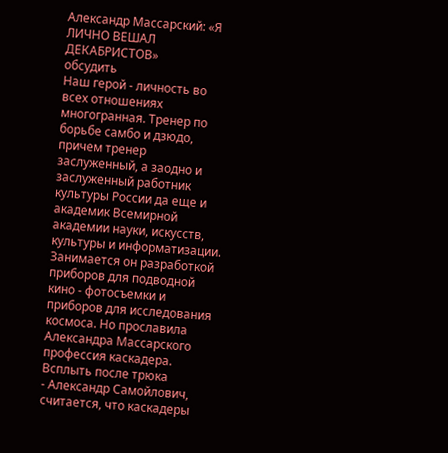Александр Массарский: «Я ЛИЧНО ВЕШАЛ ДЕКАБРИСТОВ»
обсудить
Наш герой - личность во всех отношениях многогранная. Тренер по борьбе самбо и дзюдо, причем тренер заслуженный, а заодно и заслуженный работник культуры России да еще и академик Всемирной академии науки, искусств, культуры и информатизации. Занимается он разработкой приборов для подводной кино - фотосъемки и приборов для исследования космоса. Но прославила Александра Массарского профессия каскадера.
Всплыть после трюка
- Александр Самойлович, считается, что каскадеры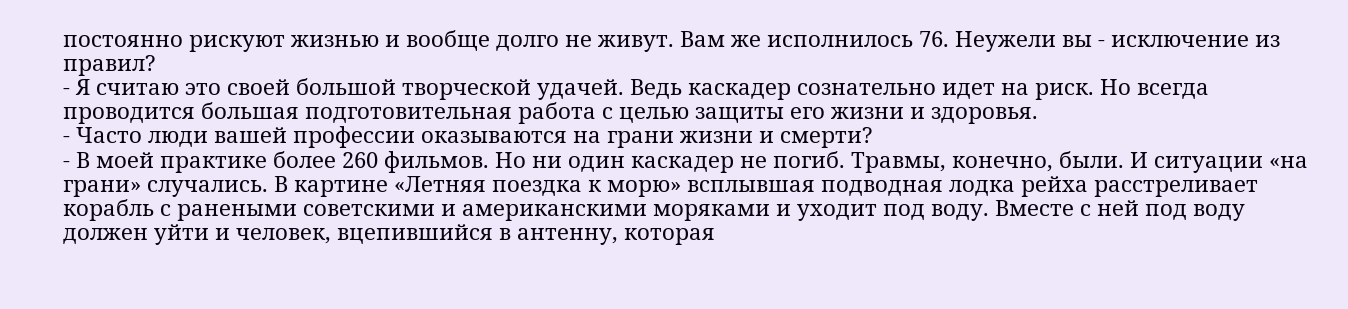постоянно рискуют жизнью и вообще долго не живут. Вам же исполнилось 76. Неужели вы - исключение из правил?
- Я считаю это своей большой творческой удачей. Ведь каскадер сознательно идет на риск. Но всегда проводится большая подготовительная работа с целью защиты его жизни и здоровья.
- Часто люди вашей профессии оказываются на грани жизни и смерти?
- В моей практике более 260 фильмов. Но ни один каскадер не погиб. Травмы, конечно, были. И ситуации «на грани» случались. В картине «Летняя поездка к морю» всплывшая подводная лодка рейха расстреливает корабль с ранеными советскими и американскими моряками и уходит под воду. Вместе с ней под воду должен уйти и человек, вцепившийся в антенну, которая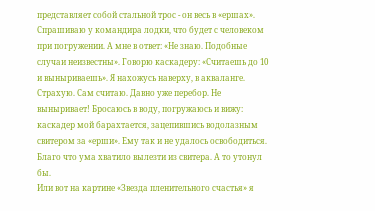представляет собой стальной трос - он весь в «ершах». Спрашиваю у командира лодки, что будет с человеком при погружении. А мне в ответ: «Не знаю. Подобные случаи неизвестны». Говорю каскадеру: «Считаешь до 10 и выныриваешь». Я нахожусь наверху, в акваланге. Страхую. Сам считаю. Давно уже перебор. Не выныривает! Бросаюсь в воду, погружаюсь и вижу: каскадер мой барахтается, зацепившись водолазным свитером за «ерши». Ему так и не удалось освободиться. Благо что ума хватило вылезти из свитера. А то утонул бы.
Или вот на картине «Звезда пленительного счастья» я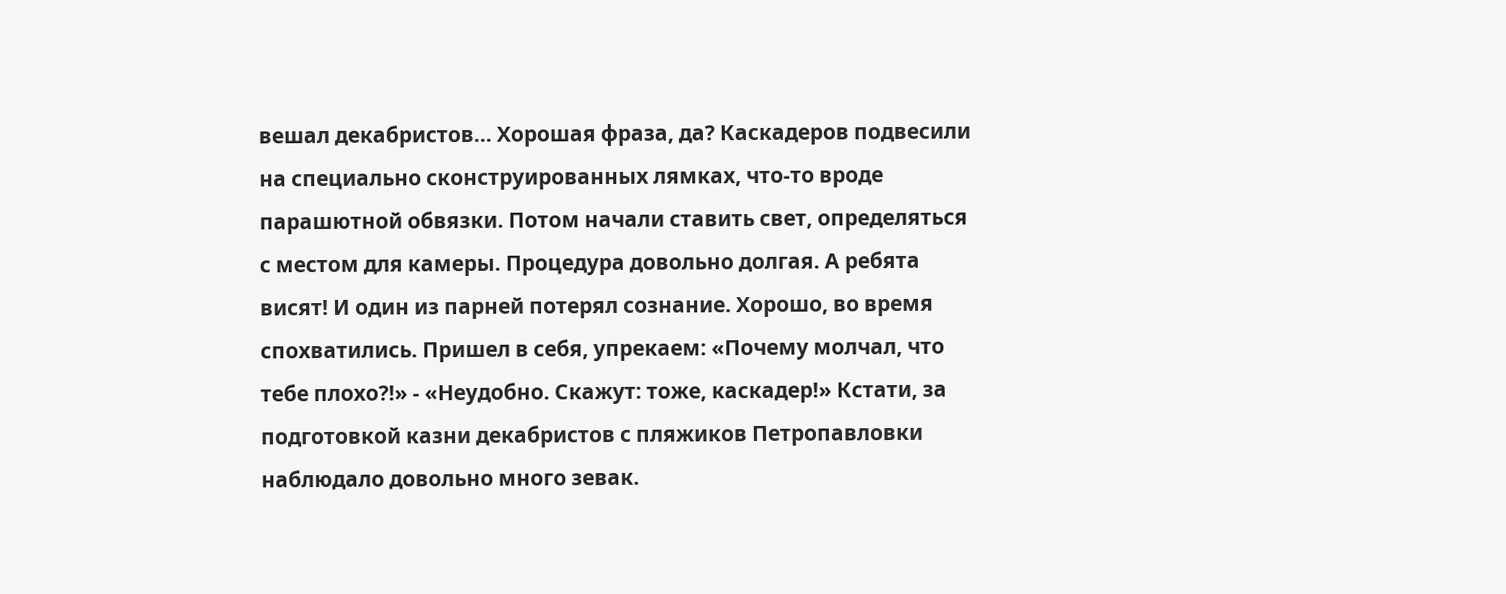вешал декабристов… Хорошая фраза, да? Каскадеров подвесили на специально сконструированных лямках, что-то вроде парашютной обвязки. Потом начали ставить свет, определяться с местом для камеры. Процедура довольно долгая. А ребята висят! И один из парней потерял сознание. Хорошо, во время спохватились. Пришел в себя, упрекаем: «Почему молчал, что тебе плохо?!» - «Неудобно. Скажут: тоже, каскадер!» Кстати, за подготовкой казни декабристов с пляжиков Петропавловки наблюдало довольно много зевак.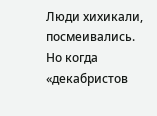Люди хихикали, посмеивались. Но когда «декабристов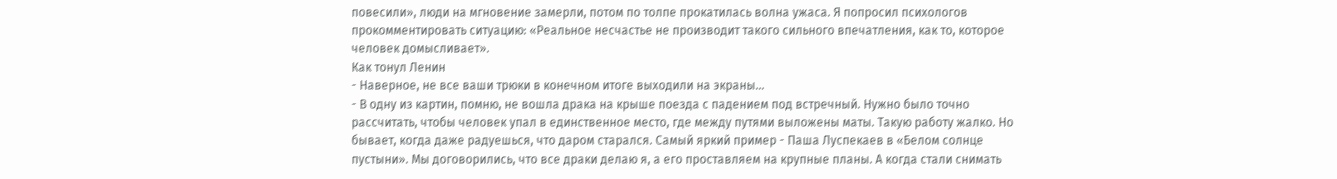повесили», люди на мгновение замерли, потом по толпе прокатилась волна ужаса. Я попросил психологов прокомментировать ситуацию: «Реальное несчастье не производит такого сильного впечатления, как то, которое человек домысливает».
Как тонул Ленин
- Наверное, не все ваши трюки в конечном итоге выходили на экраны…
- В одну из картин, помню, не вошла драка на крыше поезда с падением под встречный. Нужно было точно рассчитать, чтобы человек упал в единственное место, где между путями выложены маты. Такую работу жалко. Но бывает, когда даже радуешься, что даром старался. Самый яркий пример - Паша Луспекаев в «Белом солнце пустыни». Мы договорились, что все драки делаю я, а его проставляем на крупные планы. А когда стали снимать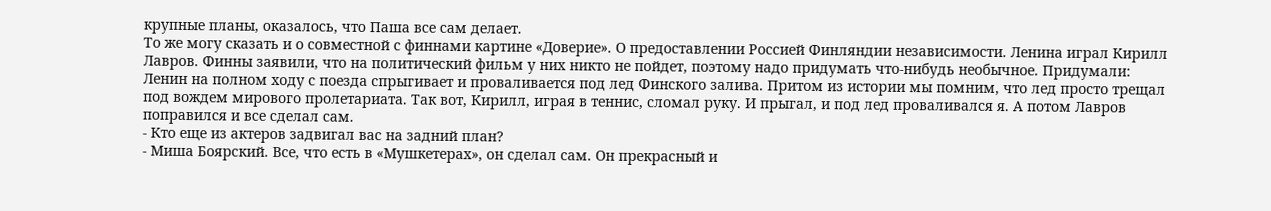крупные планы, оказалось, что Паша все сам делает.
То же могу сказать и о совместной с финнами картине «Доверие». О предоставлении Россией Финляндии независимости. Ленина играл Кирилл Лавров. Финны заявили, что на политический фильм у них никто не пойдет, поэтому надо придумать что-нибудь необычное. Придумали: Ленин на полном ходу с поезда спрыгивает и проваливается под лед Финского залива. Притом из истории мы помним, что лед просто трещал под вождем мирового пролетариата. Так вот, Кирилл, играя в теннис, сломал руку. И прыгал, и под лед проваливался я. А потом Лавров поправился и все сделал сам.
- Кто еще из актеров задвигал вас на задний план?
- Миша Боярский. Все, что есть в «Мушкетерах», он сделал сам. Он прекрасный и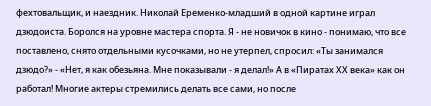фехтовальщик, и наездник. Николай Еременко-младший в одной картине играл дзюдоиста. Боролся на уровне мастера спорта. Я - не новичок в кино - понимаю, что все поставлено, снято отдельными кусочками, но не утерпел, спросил: «Ты занимался дзюдо?» - «Нет, я как обезьяна. Мне показывали - я делал!» А в «Пиратах ХХ века» как он работал! Многие актеры стремились делать все сами, но после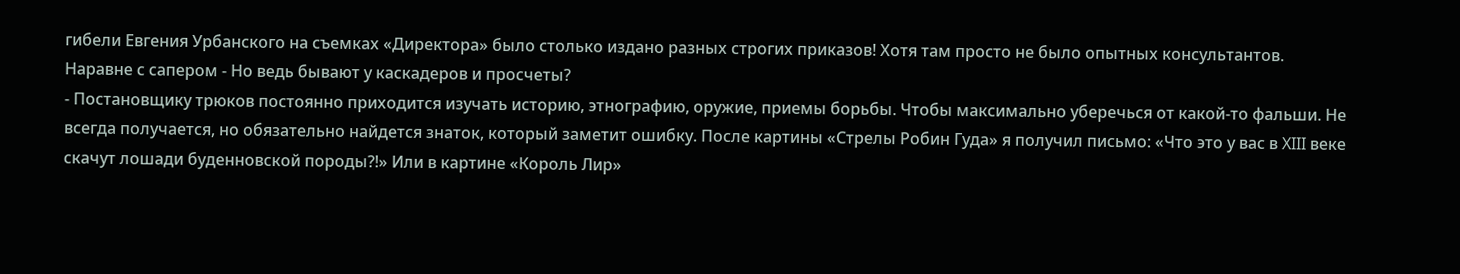гибели Евгения Урбанского на съемках «Директора» было столько издано разных строгих приказов! Хотя там просто не было опытных консультантов.
Наравне с сапером - Но ведь бывают у каскадеров и просчеты?
- Постановщику трюков постоянно приходится изучать историю, этнографию, оружие, приемы борьбы. Чтобы максимально уберечься от какой-то фальши. Не всегда получается, но обязательно найдется знаток, который заметит ошибку. После картины «Стрелы Робин Гуда» я получил письмо: «Что это у вас в XIII веке скачут лошади буденновской породы?!» Или в картине «Король Лир»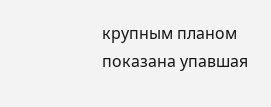крупным планом показана упавшая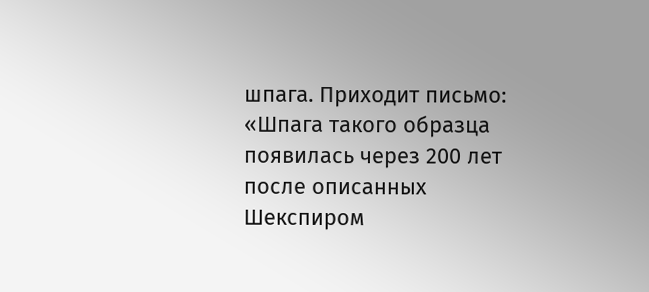шпага. Приходит письмо: «Шпага такого образца появилась через 200 лет после описанных Шекспиром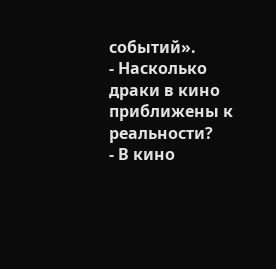событий».
- Насколько драки в кино приближены к реальности?
- В кино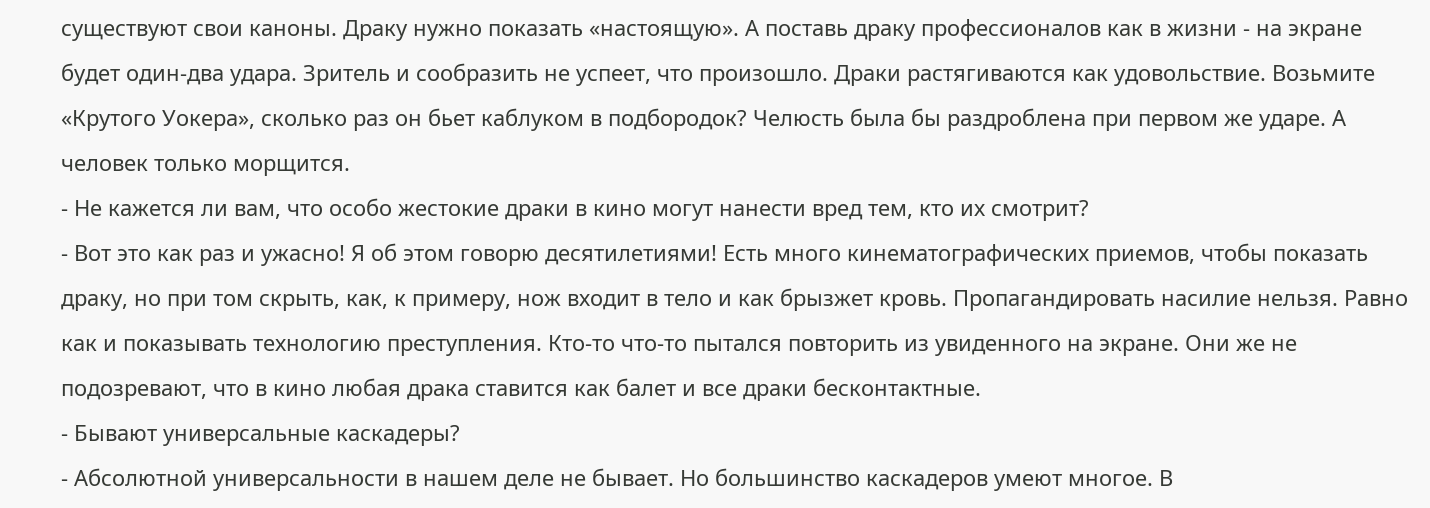существуют свои каноны. Драку нужно показать «настоящую». А поставь драку профессионалов как в жизни - на экране будет один-два удара. Зритель и сообразить не успеет, что произошло. Драки растягиваются как удовольствие. Возьмите «Крутого Уокера», сколько раз он бьет каблуком в подбородок? Челюсть была бы раздроблена при первом же ударе. А человек только морщится.
- Не кажется ли вам, что особо жестокие драки в кино могут нанести вред тем, кто их смотрит?
- Вот это как раз и ужасно! Я об этом говорю десятилетиями! Есть много кинематографических приемов, чтобы показать драку, но при том скрыть, как, к примеру, нож входит в тело и как брызжет кровь. Пропагандировать насилие нельзя. Равно как и показывать технологию преступления. Кто-то что-то пытался повторить из увиденного на экране. Они же не подозревают, что в кино любая драка ставится как балет и все драки бесконтактные.
- Бывают универсальные каскадеры?
- Абсолютной универсальности в нашем деле не бывает. Но большинство каскадеров умеют многое. В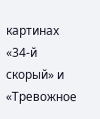картинах «34-й скорый» и «Тревожное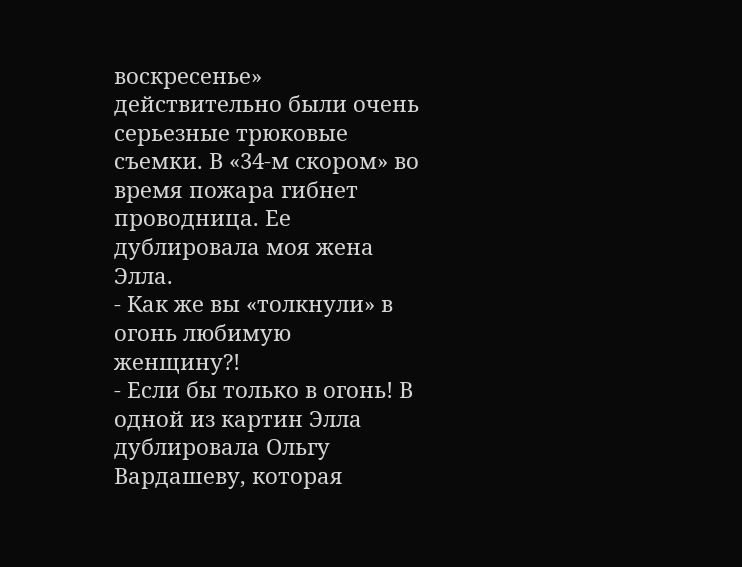воскресенье» действительно были очень серьезные трюковые съемки. В «34-м скором» во время пожара гибнет проводница. Ее дублировала моя жена Элла.
- Как же вы «толкнули» в огонь любимую женщину?!
- Если бы только в огонь! В одной из картин Элла дублировала Ольгу Вардашеву, которая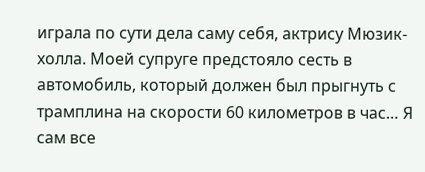играла по сути дела саму себя, актрису Мюзик-холла. Моей супруге предстояло сесть в автомобиль, который должен был прыгнуть с трамплина на скорости 60 километров в час… Я сам все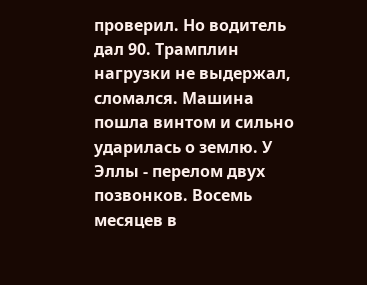проверил. Но водитель дал 90. Трамплин нагрузки не выдержал, сломался. Машина пошла винтом и сильно ударилась о землю. У Эллы - перелом двух позвонков. Восемь месяцев в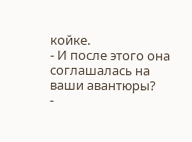койке.
- И после этого она соглашалась на ваши авантюры?
-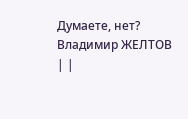Думаете, нет?
Владимир ЖЕЛТОВ
| |